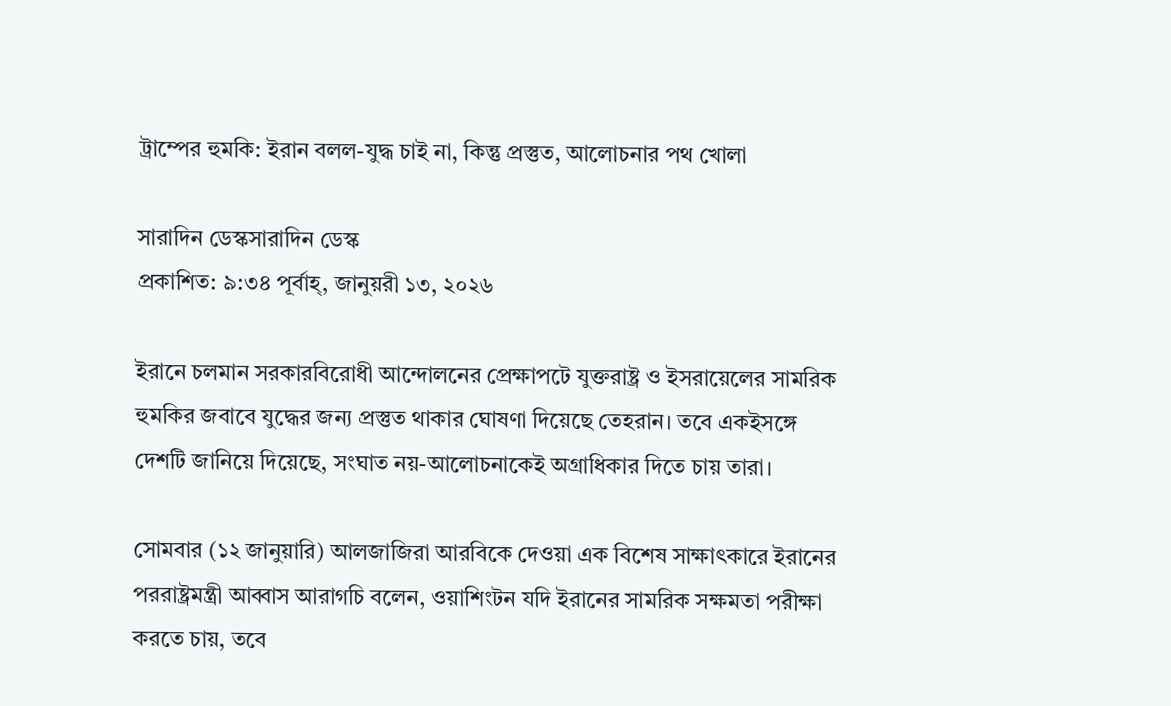ট্রাম্পের হুমকি: ইরান বলল-যুদ্ধ চাই না, কিন্তু প্রস্তুত, আলোচনার পথ খোলা

সারাদিন ডেস্কসারাদিন ডেস্ক
প্রকাশিত: ৯:৩৪ পূর্বাহ্, জানুয়রী ১৩, ২০২৬

ইরানে চলমান সরকারবিরোধী আন্দোলনের প্রেক্ষাপটে যুক্তরাষ্ট্র ও ইসরায়েলের সামরিক হুমকির জবাবে যুদ্ধের জন্য প্রস্তুত থাকার ঘোষণা দিয়েছে তেহরান। তবে একইসঙ্গে দেশটি জানিয়ে দিয়েছে, সংঘাত নয়-আলোচনাকেই অগ্রাধিকার দিতে চায় তারা।

সোমবার (১২ জানুয়ারি) আলজাজিরা আরবিকে দেওয়া এক বিশেষ সাক্ষাৎকারে ইরানের পররাষ্ট্রমন্ত্রী আব্বাস আরাগচি বলেন, ওয়াশিংটন যদি ইরানের সামরিক সক্ষমতা পরীক্ষা করতে চায়, তবে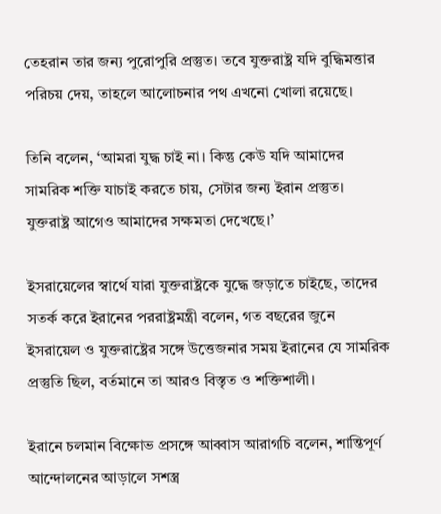তেহরান তার জন্য পুরোপুরি প্রস্তুত। তবে যুক্তরাষ্ট্র যদি বুদ্ধিমত্তার পরিচয় দেয়, তাহলে আলোচনার পথ এখনো খোলা রয়েছে।

তিনি বলেন, ‘আমরা যুদ্ধ চাই না। কিন্তু কেউ যদি আমাদের সামরিক শক্তি যাচাই করতে চায়, সেটার জন্য ইরান প্রস্তুত। যুক্তরাষ্ট্র আগেও আমাদের সক্ষমতা দেখেছে।’

ইসরায়েলের স্বার্থে যারা যুক্তরাষ্ট্রকে যুদ্ধে জড়াতে চাইছে, তাদের সতর্ক করে ইরানের পররাষ্ট্রমন্ত্রী বলেন, গত বছরের জুনে ইসরায়েল ও যুক্তরাষ্ট্রের সঙ্গে উত্তেজনার সময় ইরানের যে সামরিক প্রস্তুতি ছিল, বর্তমানে তা আরও বিস্তৃত ও শক্তিশালী।

ইরানে চলমান বিক্ষোভ প্রসঙ্গে আব্বাস আরাগচি বলেন, শান্তিপূর্ণ আন্দোলনের আড়ালে সশস্ত্র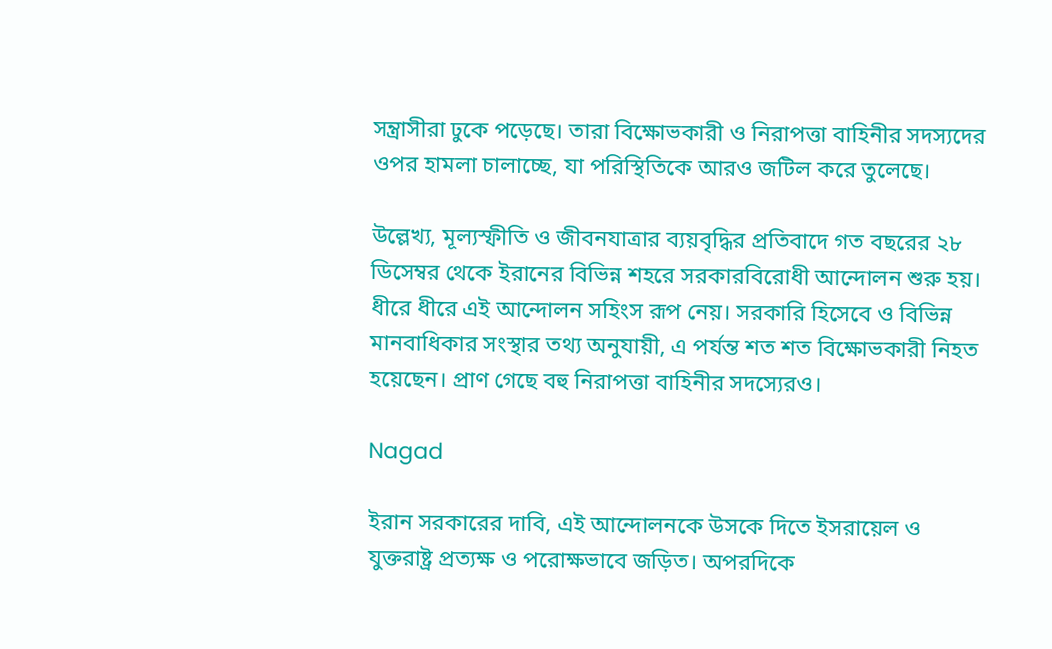সন্ত্রাসীরা ঢুকে পড়েছে। তারা বিক্ষোভকারী ও নিরাপত্তা বাহিনীর সদস্যদের ওপর হামলা চালাচ্ছে, যা পরিস্থিতিকে আরও জটিল করে তুলেছে।

উল্লেখ্য, মূল্যস্ফীতি ও জীবনযাত্রার ব্যয়বৃদ্ধির প্রতিবাদে গত বছরের ২৮ ডিসেম্বর থেকে ইরানের বিভিন্ন শহরে সরকারবিরোধী আন্দোলন শুরু হয়। ধীরে ধীরে এই আন্দোলন সহিংস রূপ নেয়। সরকারি হিসেবে ও বিভিন্ন মানবাধিকার সংস্থার তথ্য অনুযায়ী, এ পর্যন্ত শত শত বিক্ষোভকারী নিহত হয়েছেন। প্রাণ গেছে বহু নিরাপত্তা বাহিনীর সদস্যেরও।

Nagad

ইরান সরকারের দাবি, এই আন্দোলনকে উসকে দিতে ইসরায়েল ও যুক্তরাষ্ট্র প্রত্যক্ষ ও পরোক্ষভাবে জড়িত। অপরদিকে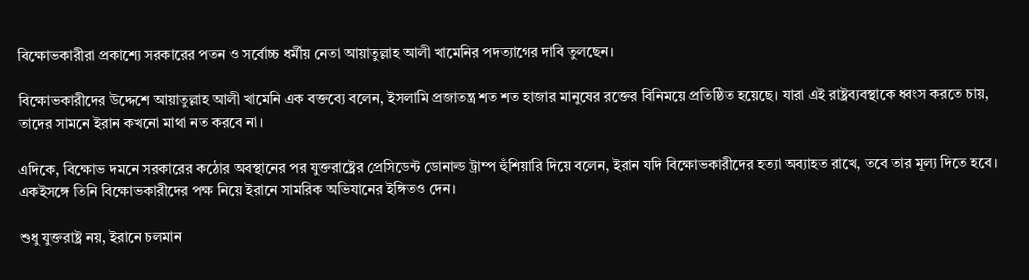বিক্ষোভকারীরা প্রকাশ্যে সরকারের পতন ও সর্বোচ্চ ধর্মীয় নেতা আয়াতুল্লাহ আলী খামেনির পদত্যাগের দাবি তুলছেন।

বিক্ষোভকারীদের উদ্দেশে আয়াতুল্লাহ আলী খামেনি এক বক্তব্যে বলেন, ইসলামি প্রজাতন্ত্র শত শত হাজার মানুষের রক্তের বিনিময়ে প্রতিষ্ঠিত হয়েছে। যারা এই রাষ্ট্রব্যবস্থাকে ধ্বংস করতে চায়, তাদের সামনে ইরান কখনো মাথা নত করবে না।

এদিকে, বিক্ষোভ দমনে সরকারের কঠোর অবস্থানের পর যুক্তরাষ্ট্রের প্রেসিডেন্ট ডোনাল্ড ট্রাম্প হুঁশিয়ারি দিয়ে বলেন, ইরান যদি বিক্ষোভকারীদের হত্যা অব্যাহত রাখে, তবে তার মূল্য দিতে হবে। একইসঙ্গে তিনি বিক্ষোভকারীদের পক্ষ নিয়ে ইরানে সামরিক অভিযানের ইঙ্গিতও দেন।

শুধু যুক্তরাষ্ট্র নয়, ইরানে চলমান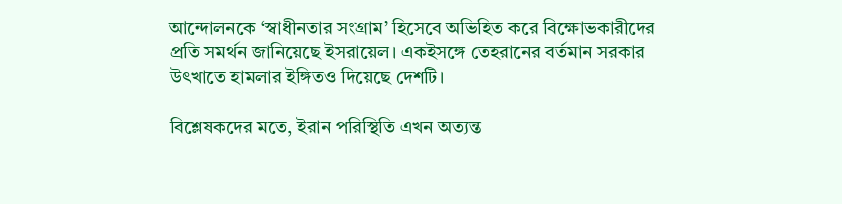আন্দোলনকে ‘স্বাধীনতার সংগ্রাম’ হিসেবে অভিহিত করে বিক্ষোভকারীদের প্রতি সমর্থন জানিয়েছে ইসরায়েল। একইসঙ্গে তেহরানের বর্তমান সরকার উৎখাতে হামলার ইঙ্গিতও দিয়েছে দেশটি।

বিশ্লেষকদের মতে, ইরান পরিস্থিতি এখন অত্যন্ত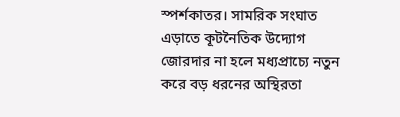স্পর্শকাতর। সামরিক সংঘাত এড়াতে কূটনৈতিক উদ্যোগ জোরদার না হলে মধ্যপ্রাচ্যে নতুন করে বড় ধরনের অস্থিরতা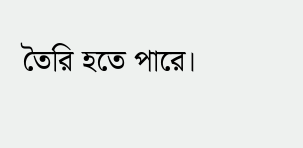তৈরি হতে পারে।